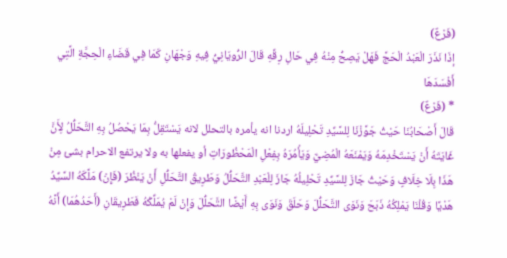(فَرْعٌ)
إذَا نَذَرَ الْعَبْدُ الْحَجَّ فَهَلْ يَصِحُّ مِنْهُ فِي حَالِ رِقِّهِ قَالَ الرُّويَانِيُّ فِيهِ وَجْهَانِ كَمَا فِي قَضَاءِ الْحِجَّةِ الَّتِي أَفْسَدَهَا
* (فَرْعٌ)
قَالَ أَصْحَابُنَا حَيْثُ جَوَّزْنَا لِلسَّيِّدِ تَحْلِيلَهُ اردنا انه يأمره بالتحلل لانه يَسْتَقِلُّ بِمَا يَحْصُلُ بِهِ التَّحَلُّلُ لِأَنَّ غَايَتَهُ أَنْ يَسْتَخْدِمَهُ وَيَمْنَعَهُ الْمُضِيَّ وَيَأْمُرَهُ بِفِعْلِ الْمَحْظُورَاتِ أو يفعلها به ولا يرتفع الاحرام بشئ مِنْ هَذَا بِلَا خِلَافٍ وَحَيْثُ جَازَ لِلسَّيِّدِ تَحْلِيلُهُ جَازَ لِلْعَبْدِ التَّحَلُّلُ وَطَرِيقُ التَّحَلُّلِ أَنْ يَنْظُرَ (فَإِنْ) مَلَّكَهُ السَّيِّدُ هَدْيًا وَقُلْنَا يَمْلِكُهُ ذَبَحَ وَنَوَى التَّحَلُّلَ وَحَلَقَ وَنَوَى بِهِ أَيْضًا التَّحَلُّلَ وَإِنْ لَمْ يُمَلِّكْهُ فَطَرِيقَانِ (أَحَدُهُمَا) أَنَّهُ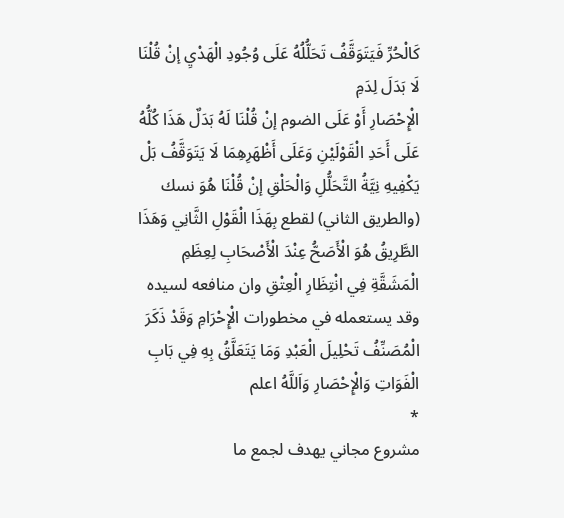كَالْحُرِّ فَيَتَوَقَّفُ تَحَلُّلُهُ عَلَى وُجُودِ الْهَدْيِ إنْ قُلْنَا لَا بَدَلَ لِدَمِ
الْإِحْصَارِ أَوْ عَلَى الضوم إنْ قُلْنَا لَهُ بَدَلٌ هَذَا كُلُّهُ عَلَى أَحَدِ الْقَوْلَيْنِ وَعَلَى أَظْهَرِهِمَا لَا يَتَوَقَّفُ بَلْ يَكْفِيهِ نِيَّةُ التَّحَلُّلِ وَالْحَلْقِ إنْ قُلْنَا هُوَ نسك (والطريق الثاني) لقطع بِهَذَا الْقَوْلِ الثَّانِي وَهَذَا الطَّرِيقُ هُوَ الْأَصَحُّ عِنْدَ الْأَصْحَابِ لِعِظَمِ الْمَشَقَّةِ فِي انْتِظَارِ الْعِتْقِ وان منافعه لسيده وقد يستعمله في مخطورات الْإِحْرَامِ وَقَدْ ذَكَرَ الْمُصَنِّفُ تَحْلِيلَ الْعَبْدِ وَمَا يَتَعَلَّقُ بِهِ فِي بَابِ الْفَوَاتِ وَالْإِحْصَارِ وَاَللَّهُ اعلم
*
مشروع مجاني يهدف لجمع ما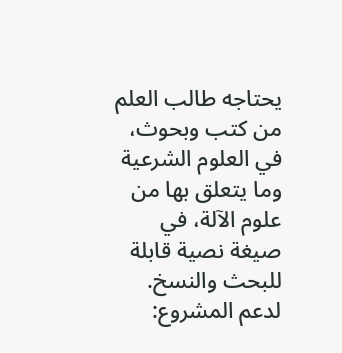يحتاجه طالب العلم من كتب وبحوث، في العلوم الشرعية وما يتعلق بها من علوم الآلة، في صيغة نصية قابلة للبحث والنسخ.
لدعم المشروع: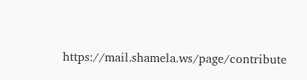https://mail.shamela.ws/page/contribute